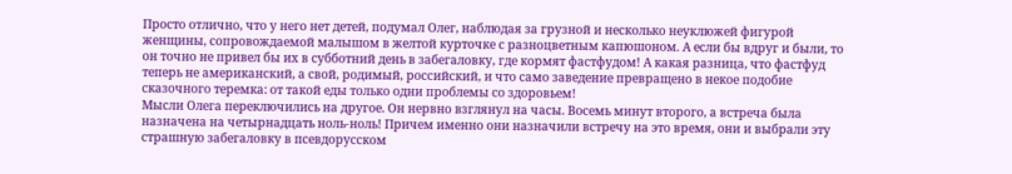Просто отлично, что у него нет детей, подумал Олег, наблюдая за грузной и несколько неуклюжей фигурой женщины, сопровождаемой малышом в желтой курточке с разноцветным капюшоном. А если бы вдруг и были, то он точно не привел бы их в субботний день в забегаловку, где кормят фастфудом! А какая разница, что фастфуд теперь не американский, а свой, родимый, российский, и что само заведение превращено в некое подобие сказочного теремка: от такой еды только одни проблемы со здоровьем!
Мысли Олега переключились на другое. Он нервно взглянул на часы. Восемь минут второго, а встреча была назначена на четырнадцать ноль-ноль! Причем именно они назначили встречу на это время, они и выбрали эту страшную забегаловку в псевдорусском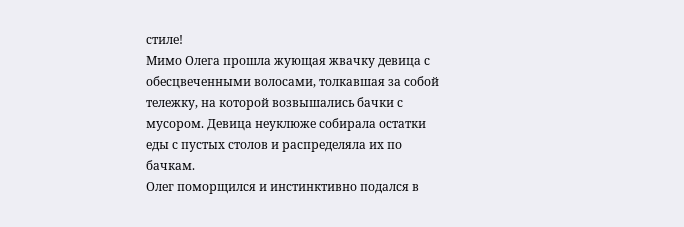стиле!
Мимо Олега прошла жующая жвачку девица с обесцвеченными волосами, толкавшая за собой тележку, на которой возвышались бачки с мусором. Девица неуклюже собирала остатки еды с пустых столов и распределяла их по бачкам.
Олег поморщился и инстинктивно подался в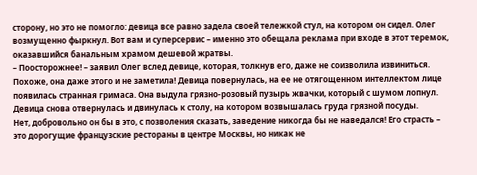сторону, но это не помогло: девица все равно задела своей тележкой стул, на котором он сидел. Олег возмущенно фыркнул. Вот вам и суперсервис – именно это обещала реклама при входе в этот теремок, оказавшийся банальным храмом дешевой жратвы.
– Поосторожнее! – заявил Олег вслед девице, которая, толкнув его, даже не соизволила извиниться. Похоже, она даже этого и не заметила! Девица повернулась, на ее не отягощенном интеллектом лице появилась странная гримаса. Она выдула грязно-розовый пузырь жвачки, который с шумом лопнул. Девица снова отвернулась и двинулась к столу, на котором возвышалась груда грязной посуды.
Нет, добровольно он бы в это, с позволения сказать, заведение никогда бы не наведался! Его страсть – это дорогущие французские рестораны в центре Москвы, но никак не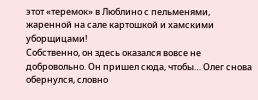этот «теремок» в Люблино с пельменями, жаренной на сале картошкой и хамскими уборщицами!
Собственно, он здесь оказался вовсе не добровольно. Он пришел сюда, чтобы… Олег снова обернулся, словно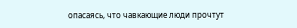опасаясь, что чавкающие люди прочтут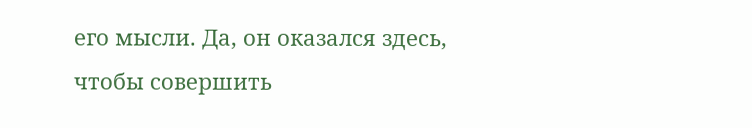его мысли. Да, он оказался здесь, чтобы совершить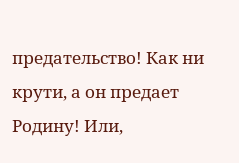предательство! Как ни крути, а он предает Родину! Или,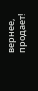вернее, продает!